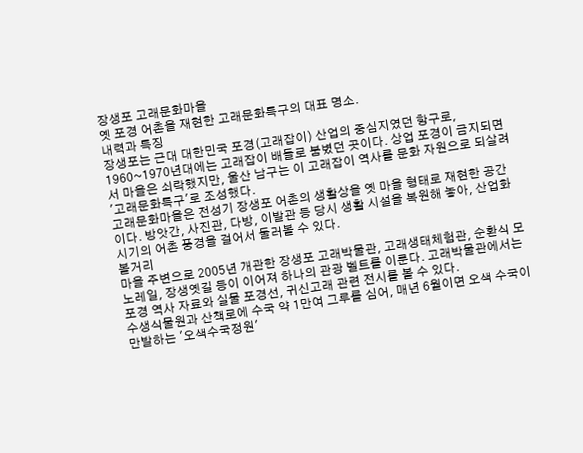장생포 고래문화마을
옛 포경 어촌을 재현한 고래문화특구의 대표 명소.
내력과 특징
장생포는 근대 대한민국 포경(고래잡이) 산업의 중심지였던 항구로, 1960~1970년대에는 고래잡이 배들로 붐볐던 곳이다. 상업 포경이 금지되면서 마을은 쇠락했지만, 울산 남구는 이 고래잡이 역사를 문화 자원으로 되살려 '고래문화특구'로 조성했다.
고래문화마을은 전성기 장생포 어촌의 생활상을 옛 마을 형태로 재현한 공간이다. 방앗간, 사진관, 다방, 이발관 등 당시 생활 시설을 복원해 놓아, 산업화 시기의 어촌 풍경을 걸어서 둘러볼 수 있다.
볼거리
마을 주변으로 2005년 개관한 장생포 고래박물관, 고래생태체험관, 순환식 모노레일, 장생옛길 등이 이어져 하나의 관광 벨트를 이룬다. 고래박물관에서는 포경 역사 자료와 실물 포경선, 귀신고래 관련 전시를 볼 수 있다.
수생식물원과 산책로에 수국 약 1만여 그루를 심어, 매년 6월이면 오색 수국이 만발하는 '오색수국정원'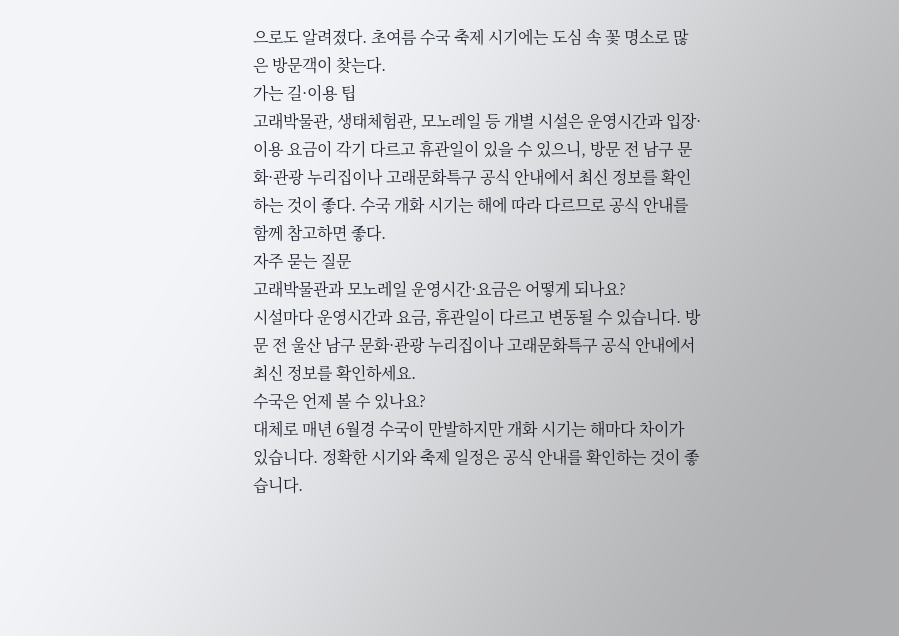으로도 알려졌다. 초여름 수국 축제 시기에는 도심 속 꽃 명소로 많은 방문객이 찾는다.
가는 길·이용 팁
고래박물관, 생태체험관, 모노레일 등 개별 시설은 운영시간과 입장·이용 요금이 각기 다르고 휴관일이 있을 수 있으니, 방문 전 남구 문화·관광 누리집이나 고래문화특구 공식 안내에서 최신 정보를 확인하는 것이 좋다. 수국 개화 시기는 해에 따라 다르므로 공식 안내를 함께 참고하면 좋다.
자주 묻는 질문
고래박물관과 모노레일 운영시간·요금은 어떻게 되나요?
시설마다 운영시간과 요금, 휴관일이 다르고 변동될 수 있습니다. 방문 전 울산 남구 문화·관광 누리집이나 고래문화특구 공식 안내에서 최신 정보를 확인하세요.
수국은 언제 볼 수 있나요?
대체로 매년 6월경 수국이 만발하지만 개화 시기는 해마다 차이가 있습니다. 정확한 시기와 축제 일정은 공식 안내를 확인하는 것이 좋습니다.